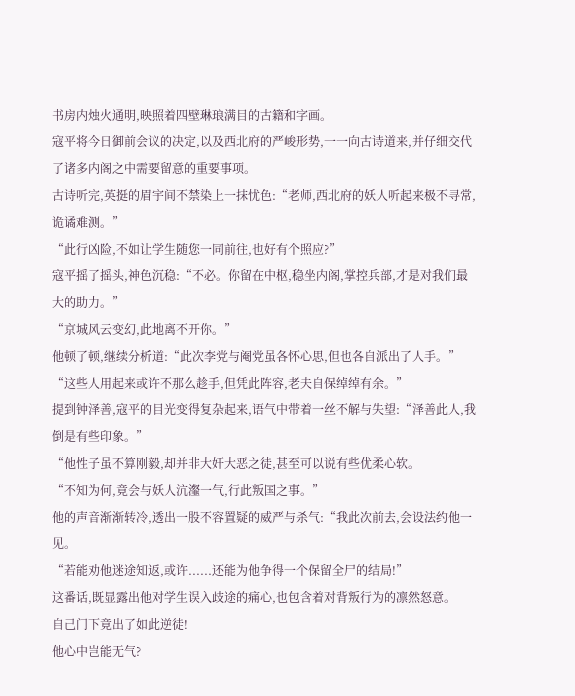书房内烛火通明,映照着四壁琳琅满目的古籍和字画。
寇平将今日御前会议的决定,以及西北府的严峻形势,一一向古诗道来,并仔细交代了诸多内阁之中需要留意的重要事项。
古诗听完,英挺的眉宇间不禁染上一抹忧色:“老师,西北府的妖人听起来极不寻常,诡谲难测。”
“此行凶险,不如让学生随您一同前往,也好有个照应?”
寇平摇了摇头,神色沉稳:“不必。你留在中枢,稳坐内阁,掌控兵部,才是对我们最大的助力。”
“京城风云变幻,此地离不开你。”
他顿了顿,继续分析道:“此次李党与阉党虽各怀心思,但也各自派出了人手。”
“这些人用起来或许不那么趁手,但凭此阵容,老夫自保绰绰有余。”
提到钟泽善,寇平的目光变得复杂起来,语气中带着一丝不解与失望:“泽善此人,我倒是有些印象。”
“他性子虽不算刚毅,却并非大奸大恶之徒,甚至可以说有些优柔心软。
“不知为何,竟会与妖人沆瀣一气,行此叛国之事。”
他的声音渐渐转冷,透出一股不容置疑的威严与杀气:“我此次前去,会设法约他一见。
“若能劝他迷途知返,或许......还能为他争得一个保留全尸的结局!”
这番话,既显露出他对学生误入歧途的痛心,也包含着对背叛行为的凛然怒意。
自己门下竟出了如此逆徒!
他心中岂能无气?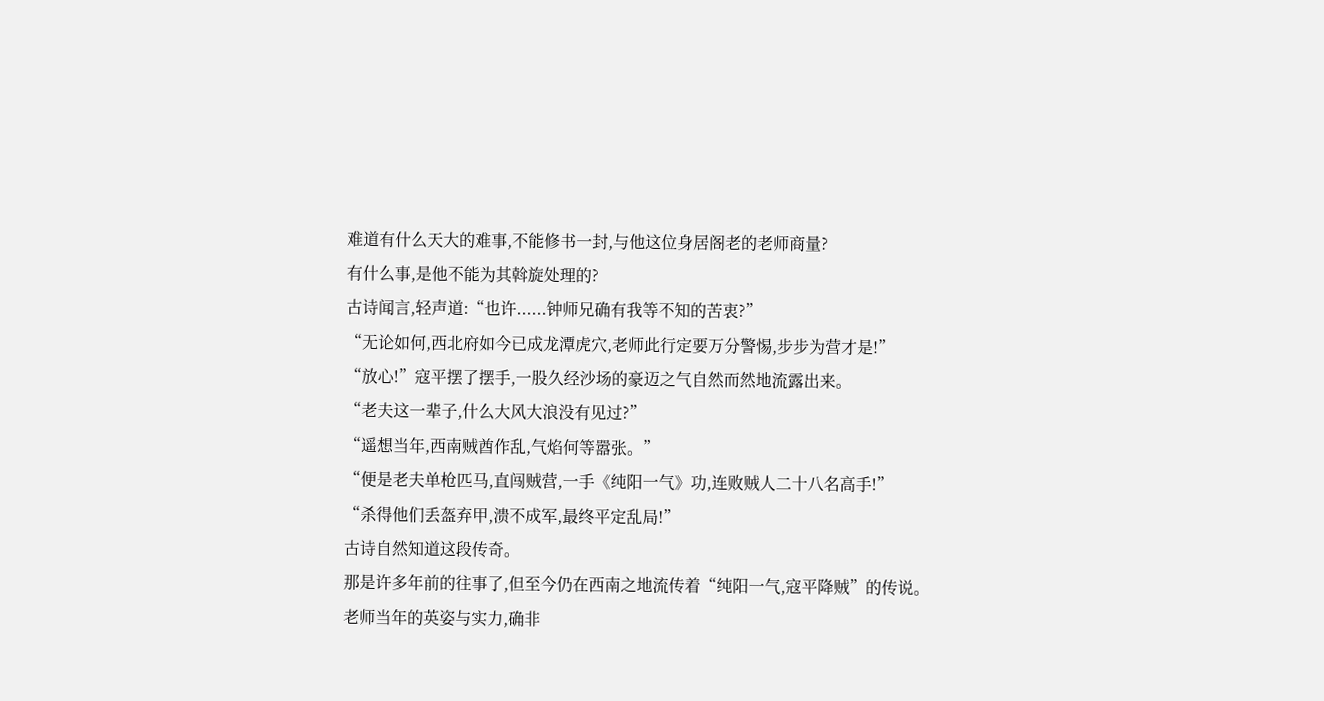难道有什么天大的难事,不能修书一封,与他这位身居阁老的老师商量?
有什么事,是他不能为其斡旋处理的?
古诗闻言,轻声道:“也许......钟师兄确有我等不知的苦衷?”
“无论如何,西北府如今已成龙潭虎穴,老师此行定要万分警惕,步步为营才是!”
“放心!”寇平摆了摆手,一股久经沙场的豪迈之气自然而然地流露出来。
“老夫这一辈子,什么大风大浪没有见过?”
“遥想当年,西南贼酋作乱,气焰何等嚣张。”
“便是老夫单枪匹马,直闯贼营,一手《纯阳一气》功,连败贼人二十八名高手!”
“杀得他们丢盔弃甲,溃不成军,最终平定乱局!”
古诗自然知道这段传奇。
那是许多年前的往事了,但至今仍在西南之地流传着“纯阳一气,寇平降贼”的传说。
老师当年的英姿与实力,确非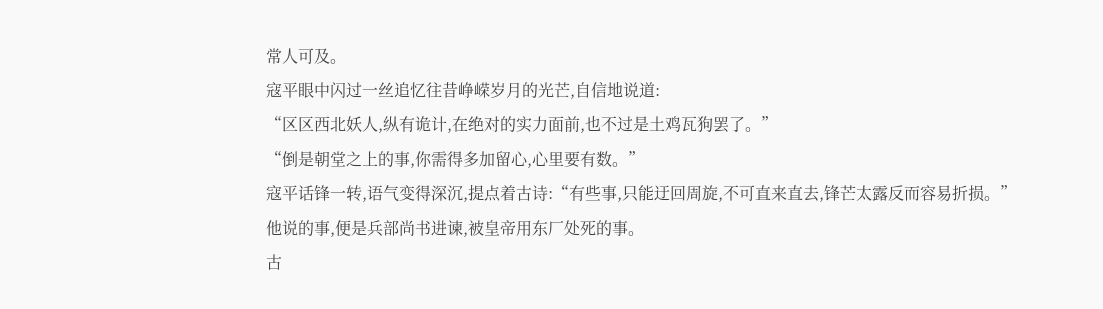常人可及。
寇平眼中闪过一丝追忆往昔峥嵘岁月的光芒,自信地说道:
“区区西北妖人,纵有诡计,在绝对的实力面前,也不过是土鸡瓦狗罢了。”
“倒是朝堂之上的事,你需得多加留心,心里要有数。”
寇平话锋一转,语气变得深沉,提点着古诗:“有些事,只能迂回周旋,不可直来直去,锋芒太露反而容易折损。”
他说的事,便是兵部尚书进谏,被皇帝用东厂处死的事。
古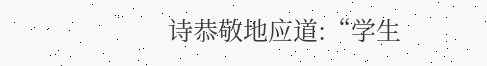诗恭敬地应道:“学生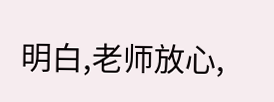明白,老师放心,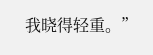我晓得轻重。”